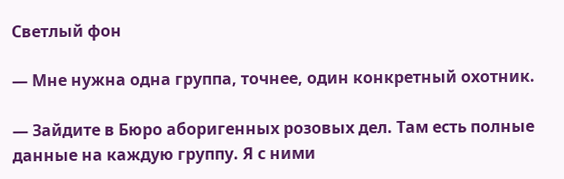Светлый фон

— Мне нужна одна группа, точнее, один конкретный охотник.

— Зайдите в Бюро аборигенных розовых дел. Там есть полные данные на каждую группу. Я с ними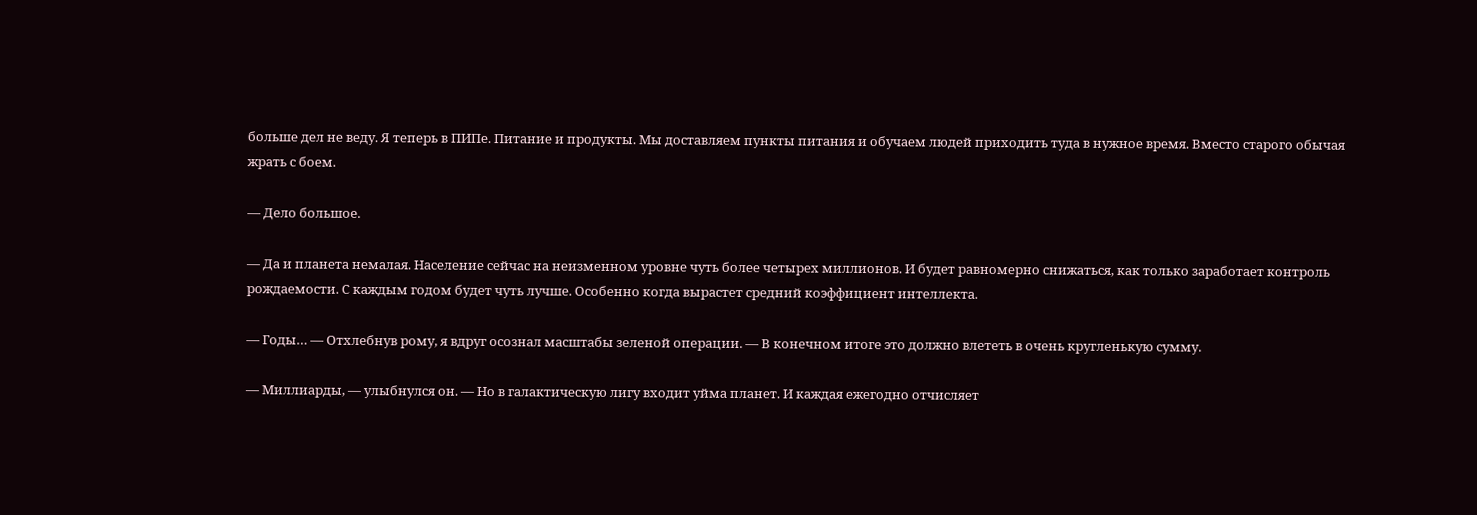больше дел не веду. Я теперь в ПИПе. Питание и продукты. Мы доставляем пункты питания и обучаем людей приходить туда в нужное время. Вместо старого обычая жрать с боем.

— Дело большое.

— Да и планета немалая. Население сейчас на неизменном уровне чуть более четырех миллионов. И будет равномерно снижаться, как только заработает контроль рождаемости. С каждым годом будет чуть лучше. Особенно когда вырастет средний коэффициент интеллекта.

— Годы… — Отхлебнув рому, я вдруг осознал масштабы зеленой операции. — В конечном итоге это должно влететь в очень кругленькую сумму.

— Миллиарды, — улыбнулся он. — Но в галактическую лигу входит уйма планет. И каждая ежегодно отчисляет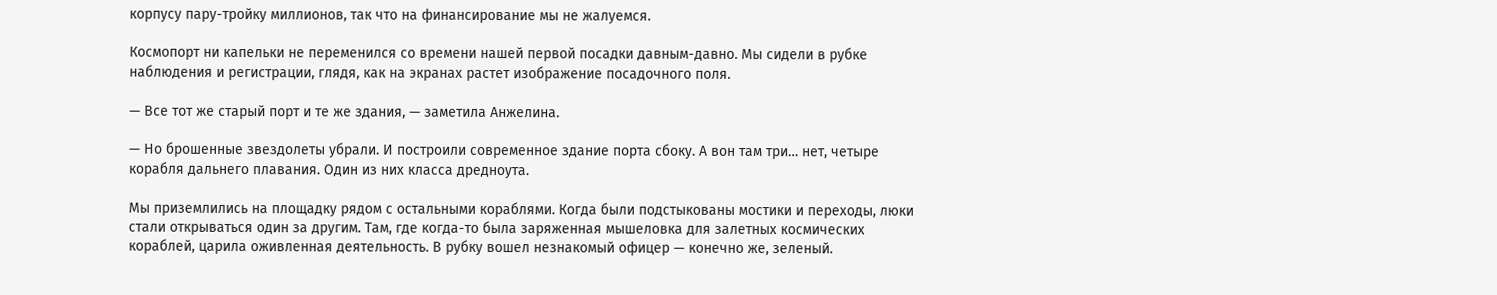корпусу пару-тройку миллионов, так что на финансирование мы не жалуемся.

Космопорт ни капельки не переменился со времени нашей первой посадки давным-давно. Мы сидели в рубке наблюдения и регистрации, глядя, как на экранах растет изображение посадочного поля.

— Все тот же старый порт и те же здания, — заметила Анжелина.

— Но брошенные звездолеты убрали. И построили современное здание порта сбоку. А вон там три… нет, четыре корабля дальнего плавания. Один из них класса дредноута.

Мы приземлились на площадку рядом с остальными кораблями. Когда были подстыкованы мостики и переходы, люки стали открываться один за другим. Там, где когда-то была заряженная мышеловка для залетных космических кораблей, царила оживленная деятельность. В рубку вошел незнакомый офицер — конечно же, зеленый.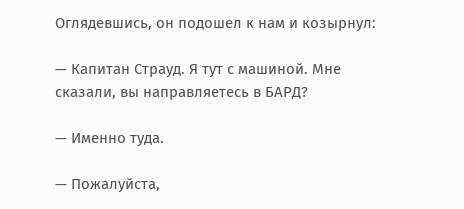Оглядевшись, он подошел к нам и козырнул:

— Капитан Страуд. Я тут с машиной. Мне сказали, вы направляетесь в БАРД?

— Именно туда.

— Пожалуйста,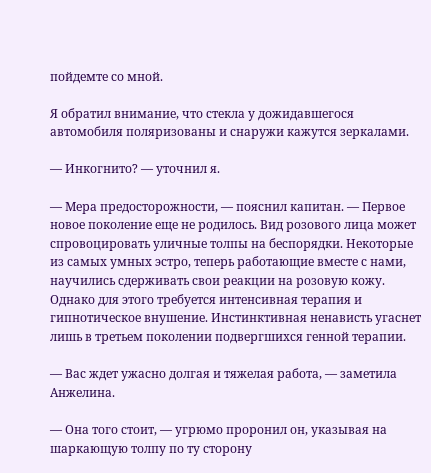пойдемте со мной.

Я обратил внимание, что стекла у дожидавшегося автомобиля поляризованы и снаружи кажутся зеркалами.

— Инкогнито? — уточнил я.

— Мера предосторожности, — пояснил капитан. — Первое новое поколение еще не родилось. Вид розового лица может спровоцировать уличные толпы на беспорядки. Некоторые из самых умных эстро, теперь работающие вместе с нами, научились сдерживать свои реакции на розовую кожу. Однако для этого требуется интенсивная терапия и гипнотическое внушение. Инстинктивная ненависть угаснет лишь в третьем поколении подвергшихся генной терапии.

— Вас ждет ужасно долгая и тяжелая работа, — заметила Анжелина.

— Она того стоит, — угрюмо проронил он, указывая на шаркающую толпу по ту сторону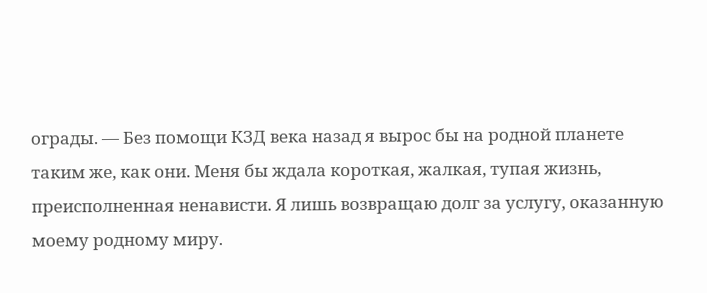ограды. — Без помощи КЗД века назад я вырос бы на родной планете таким же, как они. Меня бы ждала короткая, жалкая, тупая жизнь, преисполненная ненависти. Я лишь возвращаю долг за услугу, оказанную моему родному миру.